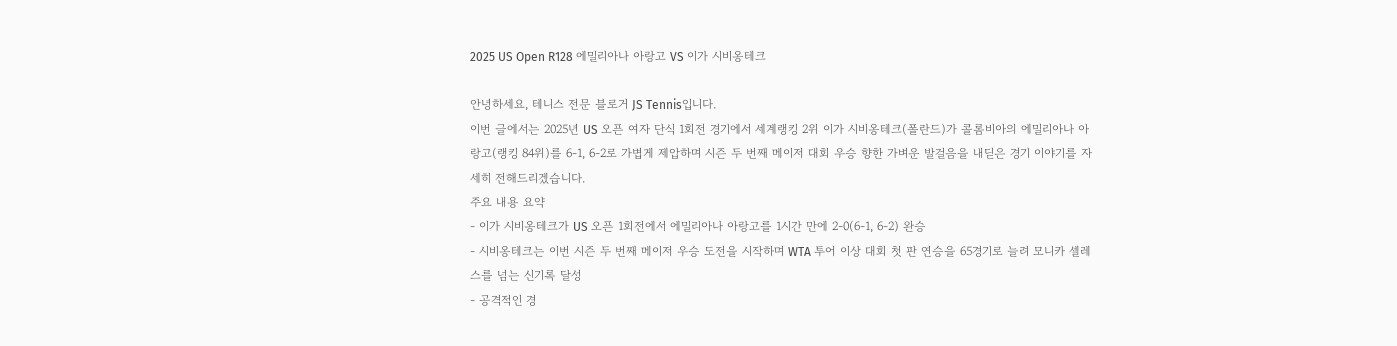2025 US Open R128 에밀리아나 아랑고 VS 이가 시비옹테크

안녕하세요, 테니스 전문 블로거 JS Tennis입니다.
이번 글에서는 2025년 US 오픈 여자 단식 1회전 경기에서 세계랭킹 2위 이가 시비옹테크(폴란드)가 콜롬비아의 에밀리아나 아랑고(랭킹 84위)를 6-1, 6-2로 가볍게 제압하며 시즌 두 번째 메이저 대회 우승 향한 가벼운 발걸음을 내딛은 경기 이야기를 자세히 전해드리겠습니다.
주요 내용 요약
- 이가 시비옹테크가 US 오픈 1회전에서 에밀리아나 아랑고를 1시간 만에 2-0(6-1, 6-2) 완승
- 시비옹테크는 이번 시즌 두 번째 메이저 우승 도전을 시작하며 WTA 투어 이상 대회 첫 판 연승을 65경기로 늘려 모니카 셀레스를 넘는 신기록 달성
- 공격적인 경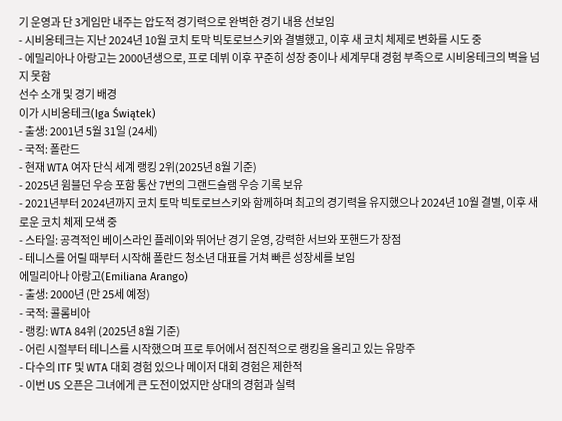기 운영과 단 3게임만 내주는 압도적 경기력으로 완벽한 경기 내용 선보임
- 시비옹테크는 지난 2024년 10월 코치 토막 빅토로브스키와 결별했고, 이후 새 코치 체제로 변화를 시도 중
- 에밀리아나 아랑고는 2000년생으로, 프로 데뷔 이후 꾸준히 성장 중이나 세계무대 경험 부족으로 시비옹테크의 벽을 넘지 못함
선수 소개 및 경기 배경
이가 시비옹테크(Iga Świątek)
- 출생: 2001년 5월 31일 (24세)
- 국적: 폴란드
- 현재 WTA 여자 단식 세계 랭킹 2위(2025년 8월 기준)
- 2025년 윔블던 우승 포함 통산 7번의 그랜드슬램 우승 기록 보유
- 2021년부터 2024년까지 코치 토막 빅토로브스키와 함께하며 최고의 경기력을 유지했으나 2024년 10월 결별, 이후 새로운 코치 체제 모색 중
- 스타일: 공격적인 베이스라인 플레이와 뛰어난 경기 운영, 강력한 서브와 포핸드가 장점
- 테니스를 어릴 때부터 시작해 폴란드 청소년 대표를 거쳐 빠른 성장세를 보임
에밀리아나 아랑고(Emiliana Arango)
- 출생: 2000년 (만 25세 예정)
- 국적: 콜롬비아
- 랭킹: WTA 84위 (2025년 8월 기준)
- 어린 시절부터 테니스를 시작했으며 프로 투어에서 점진적으로 랭킹을 올리고 있는 유망주
- 다수의 ITF 및 WTA 대회 경험 있으나 메이저 대회 경험은 제한적
- 이번 US 오픈은 그녀에게 큰 도전이었지만 상대의 경험과 실력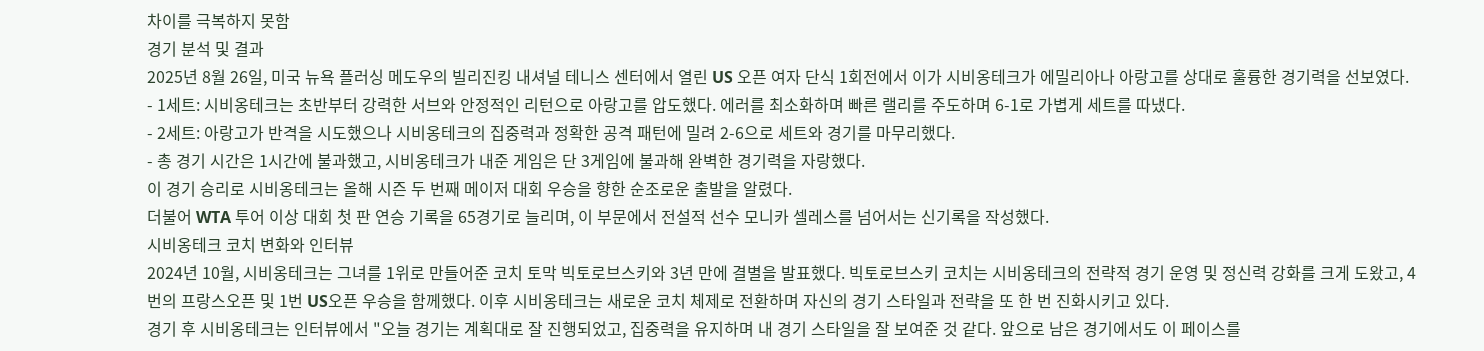차이를 극복하지 못함
경기 분석 및 결과
2025년 8월 26일, 미국 뉴욕 플러싱 메도우의 빌리진킹 내셔널 테니스 센터에서 열린 US 오픈 여자 단식 1회전에서 이가 시비옹테크가 에밀리아나 아랑고를 상대로 훌륭한 경기력을 선보였다.
- 1세트: 시비옹테크는 초반부터 강력한 서브와 안정적인 리턴으로 아랑고를 압도했다. 에러를 최소화하며 빠른 랠리를 주도하며 6-1로 가볍게 세트를 따냈다.
- 2세트: 아랑고가 반격을 시도했으나 시비옹테크의 집중력과 정확한 공격 패턴에 밀려 2-6으로 세트와 경기를 마무리했다.
- 총 경기 시간은 1시간에 불과했고, 시비옹테크가 내준 게임은 단 3게임에 불과해 완벽한 경기력을 자랑했다.
이 경기 승리로 시비옹테크는 올해 시즌 두 번째 메이저 대회 우승을 향한 순조로운 출발을 알렸다.
더불어 WTA 투어 이상 대회 첫 판 연승 기록을 65경기로 늘리며, 이 부문에서 전설적 선수 모니카 셀레스를 넘어서는 신기록을 작성했다.
시비옹테크 코치 변화와 인터뷰
2024년 10월, 시비옹테크는 그녀를 1위로 만들어준 코치 토막 빅토로브스키와 3년 만에 결별을 발표했다. 빅토로브스키 코치는 시비옹테크의 전략적 경기 운영 및 정신력 강화를 크게 도왔고, 4번의 프랑스오픈 및 1번 US오픈 우승을 함께했다. 이후 시비옹테크는 새로운 코치 체제로 전환하며 자신의 경기 스타일과 전략을 또 한 번 진화시키고 있다.
경기 후 시비옹테크는 인터뷰에서 "오늘 경기는 계획대로 잘 진행되었고, 집중력을 유지하며 내 경기 스타일을 잘 보여준 것 같다. 앞으로 남은 경기에서도 이 페이스를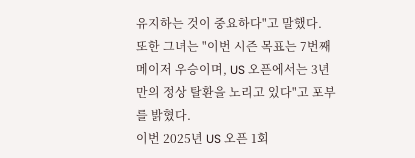유지하는 것이 중요하다"고 말했다.
또한 그녀는 "이번 시즌 목표는 7번째 메이저 우승이며, US 오픈에서는 3년 만의 정상 탈환을 노리고 있다"고 포부를 밝혔다.
이번 2025년 US 오픈 1회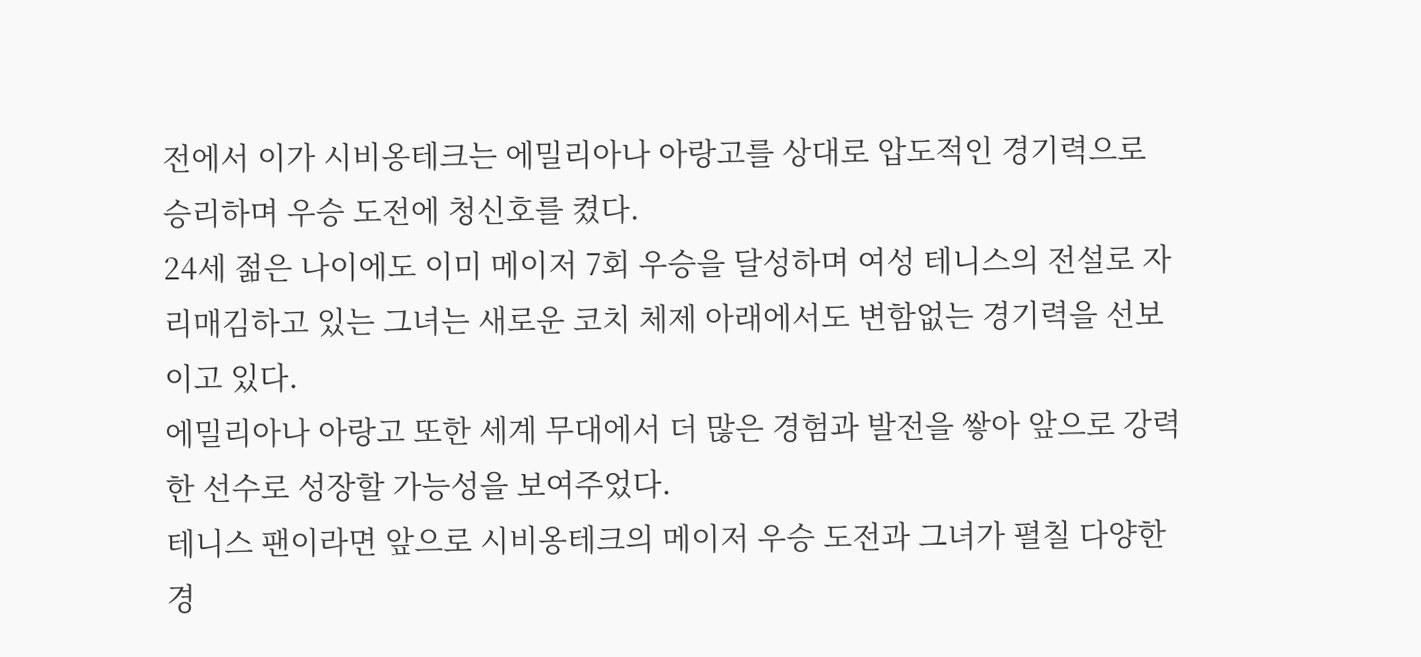전에서 이가 시비옹테크는 에밀리아나 아랑고를 상대로 압도적인 경기력으로 승리하며 우승 도전에 청신호를 켰다.
24세 젊은 나이에도 이미 메이저 7회 우승을 달성하며 여성 테니스의 전설로 자리매김하고 있는 그녀는 새로운 코치 체제 아래에서도 변함없는 경기력을 선보이고 있다.
에밀리아나 아랑고 또한 세계 무대에서 더 많은 경험과 발전을 쌓아 앞으로 강력한 선수로 성장할 가능성을 보여주었다.
테니스 팬이라면 앞으로 시비옹테크의 메이저 우승 도전과 그녀가 펼칠 다양한 경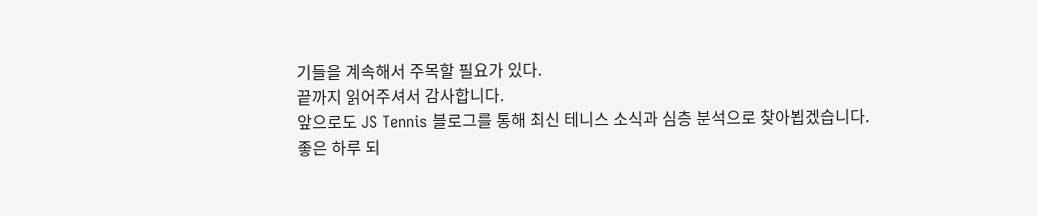기들을 계속해서 주목할 필요가 있다.
끝까지 읽어주셔서 감사합니다.
앞으로도 JS Tennis 블로그를 통해 최신 테니스 소식과 심층 분석으로 찾아뵙겠습니다.
좋은 하루 되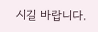시길 바랍니다.